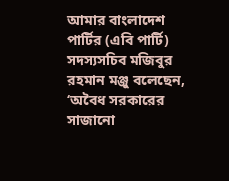আমার বাংলাদেশ পার্টির (এবি পার্টি) সদস্যসচিব মজিবুর রহমান মঞ্জু বলেছেন, ‘অবৈধ সরকারের সাজানো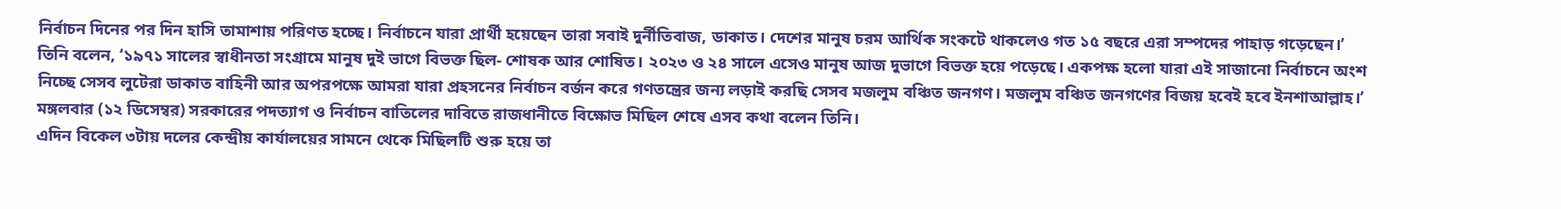নির্বাচন দিনের পর দিন হাসি তামাশায় পরিণত হচ্ছে। নির্বাচনে যারা প্রার্থী হয়েছেন তারা সবাই দুর্নীতিবাজ, ডাকাত। দেশের মানুষ চরম আর্থিক সংকটে থাকলেও গত ১৫ বছরে এরা সম্পদের পাহাড় গড়েছেন।’
তিনি বলেন, ‘১৯৭১ সালের স্বাধীনতা সংগ্রামে মানুষ দুই ভাগে বিভক্ত ছিল- শোষক আর শোষিত। ২০২৩ ও ২৪ সালে এসেও মানুষ আজ দুভাগে বিভক্ত হয়ে পড়েছে। একপক্ষ হলো যারা এই সাজানো নির্বাচনে অংশ নিচ্ছে সেসব লুটেরা ডাকাত বাহিনী আর অপরপক্ষে আমরা যারা প্রহসনের নির্বাচন বর্জন করে গণতন্ত্রের জন্য লড়াই করছি সেসব মজলুম বঞ্চিত জনগণ। মজলুম বঞ্চিত জনগণের বিজয় হবেই হবে ইনশাআল্লাহ।’
মঙ্গলবার (১২ ডিসেম্বর) সরকারের পদত্যাগ ও নির্বাচন বাতিলের দাবিতে রাজধানীতে বিক্ষোভ মিছিল শেষে এসব কথা বলেন তিনি।
এদিন বিকেল ৩টায় দলের কেন্দ্রীয় কার্যালয়ের সামনে থেকে মিছিলটি শুরু হয়ে তা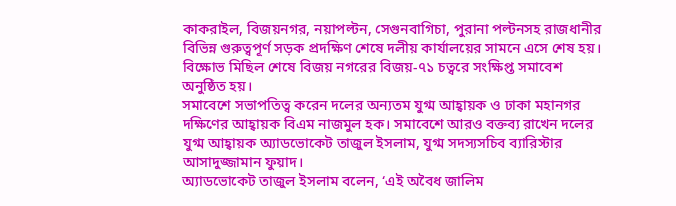কাকরাইল, বিজয়নগর, নয়াপল্টন, সেগুনবাগিচা, পুরানা পল্টনসহ রাজধানীর বিভিন্ন গুরুত্বপূর্ণ সড়ক প্রদক্ষিণ শেষে দলীয় কার্যালয়ের সামনে এসে শেষ হয়। বিক্ষোভ মিছিল শেষে বিজয় নগরের বিজয়-৭১ চত্বরে সংক্ষিপ্ত সমাবেশ অনুষ্ঠিত হয়।
সমাবেশে সভাপতিত্ব করেন দলের অন্যতম যুগ্ম আহ্বায়ক ও ঢাকা মহানগর দক্ষিণের আহ্বায়ক বিএম নাজমুল হক। সমাবেশে আরও বক্তব্য রাখেন দলের যুগ্ম আহ্বায়ক অ্যাডভোকেট তাজুল ইসলাম, যুগ্ম সদস্যসচিব ব্যারিস্টার আসাদুজ্জামান ফুয়াদ।
অ্যাডভোকেট তাজুল ইসলাম বলেন, ‘এই অবৈধ জালিম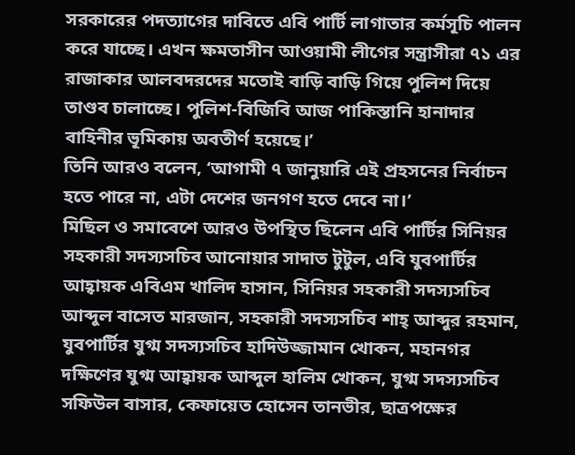সরকারের পদত্যাগের দাবিতে এবি পার্টি লাগাতার কর্মসূচি পালন করে যাচ্ছে। এখন ক্ষমতাসীন আওয়ামী লীগের সন্ত্রাসীরা ৭১ এর রাজাকার আলবদরদের মতোই বাড়ি বাড়ি গিয়ে পুলিশ দিয়ে তাণ্ডব চালাচ্ছে। পুলিশ-বিজিবি আজ পাকিস্তানি হানাদার বাহিনীর ভূমিকায় অবতীর্ণ হয়েছে।’
তিনি আরও বলেন, ‘আগামী ৭ জানুয়ারি এই প্রহসনের নির্বাচন হতে পারে না, এটা দেশের জনগণ হতে দেবে না।’
মিছিল ও সমাবেশে আরও উপস্থিত ছিলেন এবি পার্টির সিনিয়র সহকারী সদস্যসচিব আনোয়ার সাদাত টুটুল, এবি যুবপার্টির আহ্বায়ক এবিএম খালিদ হাসান, সিনিয়র সহকারী সদস্যসচিব আব্দুল বাসেত মারজান, সহকারী সদস্যসচিব শাহ্ আব্দুর রহমান, যুবপার্টির যুগ্ম সদস্যসচিব হাদিউজ্জামান খোকন, মহানগর দক্ষিণের যুগ্ম আহ্বায়ক আব্দুল হালিম খোকন, যুগ্ম সদস্যসচিব সফিউল বাসার, কেফায়েত হোসেন তানভীর, ছাত্রপক্ষের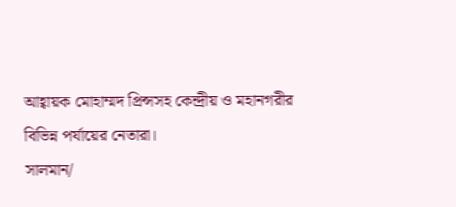আহ্বায়ক মোহাম্মদ প্রিন্সসহ কেন্দ্রীয় ও মহানগরীর বিভিন্ন পর্যায়ের নেতারা।
সালমান/